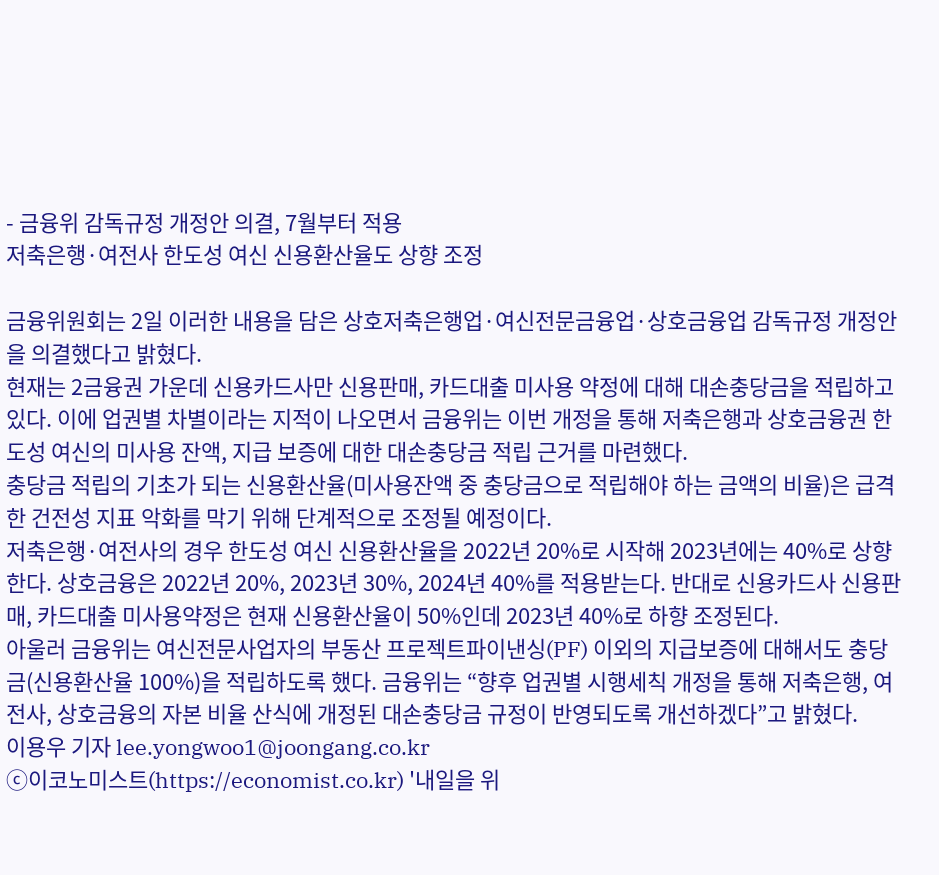- 금융위 감독규정 개정안 의결, 7월부터 적용
저축은행·여전사 한도성 여신 신용환산율도 상향 조정

금융위원회는 2일 이러한 내용을 담은 상호저축은행업·여신전문금융업·상호금융업 감독규정 개정안을 의결했다고 밝혔다.
현재는 2금융권 가운데 신용카드사만 신용판매, 카드대출 미사용 약정에 대해 대손충당금을 적립하고 있다. 이에 업권별 차별이라는 지적이 나오면서 금융위는 이번 개정을 통해 저축은행과 상호금융권 한도성 여신의 미사용 잔액, 지급 보증에 대한 대손충당금 적립 근거를 마련했다.
충당금 적립의 기초가 되는 신용환산율(미사용잔액 중 충당금으로 적립해야 하는 금액의 비율)은 급격한 건전성 지표 악화를 막기 위해 단계적으로 조정될 예정이다.
저축은행·여전사의 경우 한도성 여신 신용환산율을 2022년 20%로 시작해 2023년에는 40%로 상향한다. 상호금융은 2022년 20%, 2023년 30%, 2024년 40%를 적용받는다. 반대로 신용카드사 신용판매, 카드대출 미사용약정은 현재 신용환산율이 50%인데 2023년 40%로 하향 조정된다.
아울러 금융위는 여신전문사업자의 부동산 프로젝트파이낸싱(PF) 이외의 지급보증에 대해서도 충당금(신용환산율 100%)을 적립하도록 했다. 금융위는 “향후 업권별 시행세칙 개정을 통해 저축은행, 여전사, 상호금융의 자본 비율 산식에 개정된 대손충당금 규정이 반영되도록 개선하겠다”고 밝혔다.
이용우 기자 lee.yongwoo1@joongang.co.kr
ⓒ이코노미스트(https://economist.co.kr) '내일을 위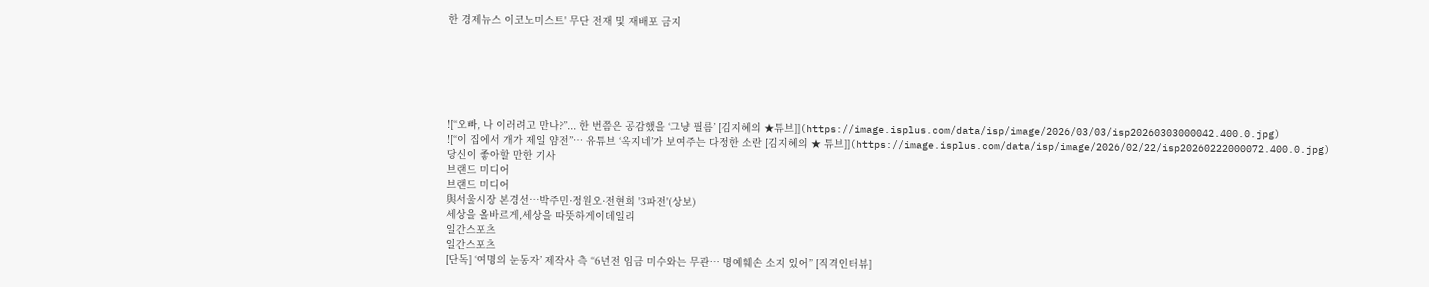한 경제뉴스 이코노미스트' 무단 전재 및 재배포 금지






![“오빠, 나 이러려고 만나?”... 한 번쯤은 공감했을 ‘그냥 필름’ [김지혜의 ★튜브]](https://image.isplus.com/data/isp/image/2026/03/03/isp20260303000042.400.0.jpg)
![“이 집에서 개가 제일 얌전”… 유튜브 ‘옥지네’가 보여주는 다정한 소란 [김지혜의 ★ 튜브]](https://image.isplus.com/data/isp/image/2026/02/22/isp20260222000072.400.0.jpg)
당신이 좋아할 만한 기사
브랜드 미디어
브랜드 미디어
與서울시장 본경선…박주민·정원오·전현희 '3파전'(상보)
세상을 올바르게,세상을 따뜻하게이데일리
일간스포츠
일간스포츠
[단독] ‘여명의 눈동자’ 제작사 측 “6년전 임금 미수와는 무관… 명예훼손 소지 있어” [직격인터뷰]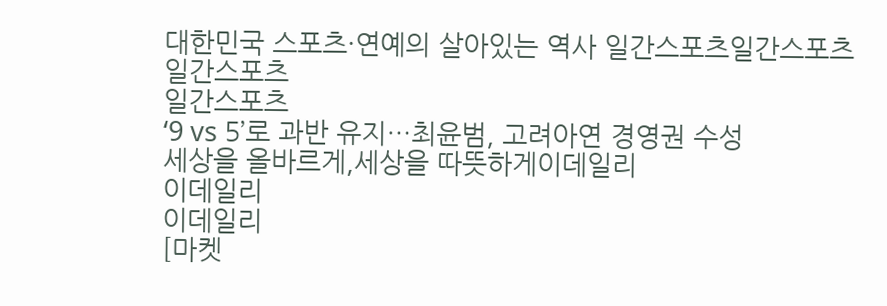대한민국 스포츠·연예의 살아있는 역사 일간스포츠일간스포츠
일간스포츠
일간스포츠
‘9 vs 5’로 과반 유지…최윤범, 고려아연 경영권 수성
세상을 올바르게,세상을 따뜻하게이데일리
이데일리
이데일리
[마켓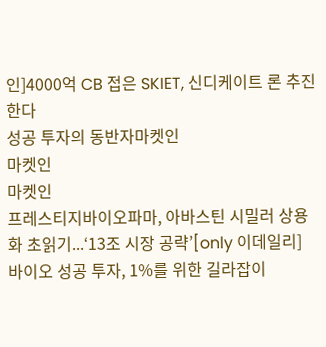인]4000억 CB 접은 SKIET, 신디케이트 론 추진한다
성공 투자의 동반자마켓인
마켓인
마켓인
프레스티지바이오파마, 아바스틴 시밀러 상용화 초읽기...‘13조 시장 공략’[only 이데일리]
바이오 성공 투자, 1%를 위한 길라잡이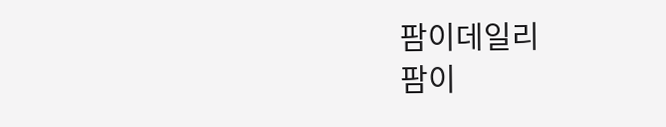팜이데일리
팜이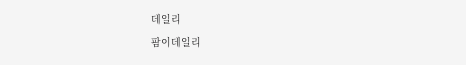데일리
팜이데일리